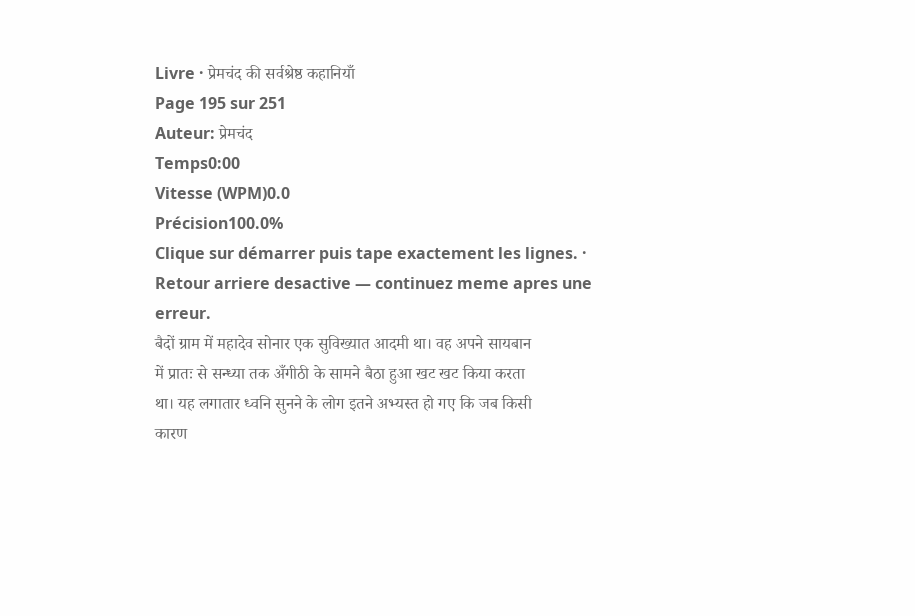Livre · प्रेमचंद की सर्वश्रेष्ठ कहानियाँ
Page 195 sur 251
Auteur: प्रेमचंद
Temps0:00
Vitesse (WPM)0.0
Précision100.0%
Clique sur démarrer puis tape exactement les lignes. · Retour arriere desactive — continuez meme apres une erreur.
बैदों ग्राम में महादेव सोनार एक सुविख्यात आदमी था। वह अपने सायबान
में प्रातः से सन्ध्या तक अँगीठी के सामने बैठा हुआ खट खट किया करता
था। यह लगातार ध्वनि सुनने के लोग इतने अभ्यस्त हो गए कि जब किसी
कारण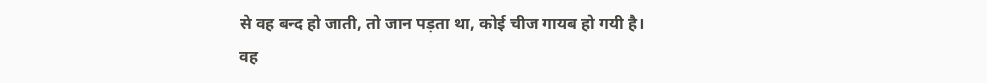से वह बन्द हो जाती, तो जान पड़ता था, कोई चीज गायब हो गयी है।
वह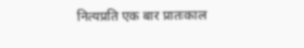नित्यप्रति एक बार प्रातःकाल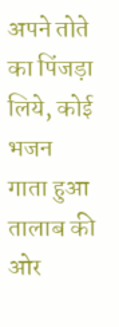अपने तोते का पिंजड़ा लिये, कोई भजन
गाता हुआ तालाब की ओर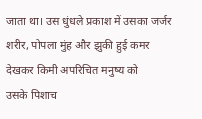जाता था। उस धुंधले प्रकाश में उसका जर्जर
शरीर, पोपला मुंह और झुकी हुई कमर देखकर किमी अपरिचित मनुष्य को
उसके पिशाच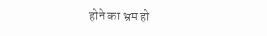होने का भ्रम हो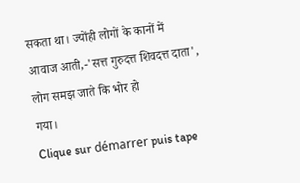सकता था। ज्योंही लोगों के कानों में
आवाज आती,-'सत्त गुरुदत्त शिवदत्त दाता', लोग समझ जाते कि भोर हो
गया।
Clique sur démarrer puis tape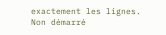exactement les lignes.
Non démarré